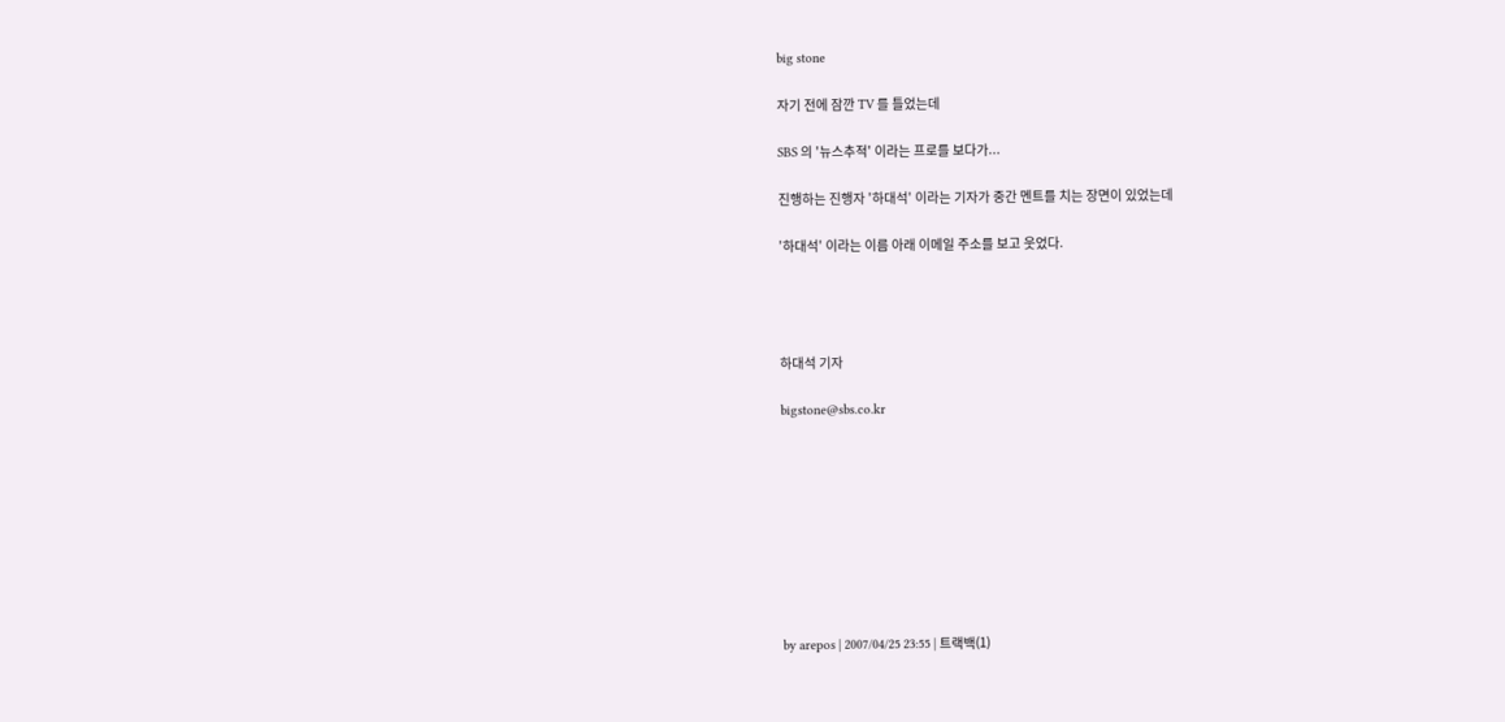big stone

자기 전에 잠깐 TV 를 틀었는데

SBS 의 '뉴스추적' 이라는 프로를 보다가...

진행하는 진행자 '하대석' 이라는 기자가 중간 멘트를 치는 장면이 있었는데

'하대석' 이라는 이름 아래 이메일 주소를 보고 웃었다.




하대석 기자

bigstone@sbs.co.kr









by arepos | 2007/04/25 23:55 | 트랙백(1)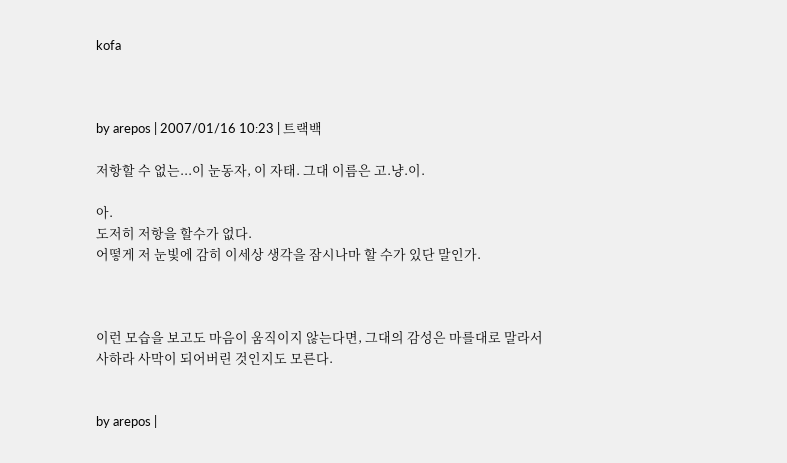kofa



by arepos | 2007/01/16 10:23 | 트랙백

저항할 수 없는...이 눈동자, 이 자태. 그대 이름은 고.냥.이.

아.
도저히 저항을 할수가 없다.
어떻게 저 눈빛에 감히 이세상 생각을 잠시나마 할 수가 있단 말인가.



이런 모습을 보고도 마음이 움직이지 않는다면, 그대의 감성은 마를대로 말라서
사하라 사막이 되어버린 것인지도 모른다.


by arepos |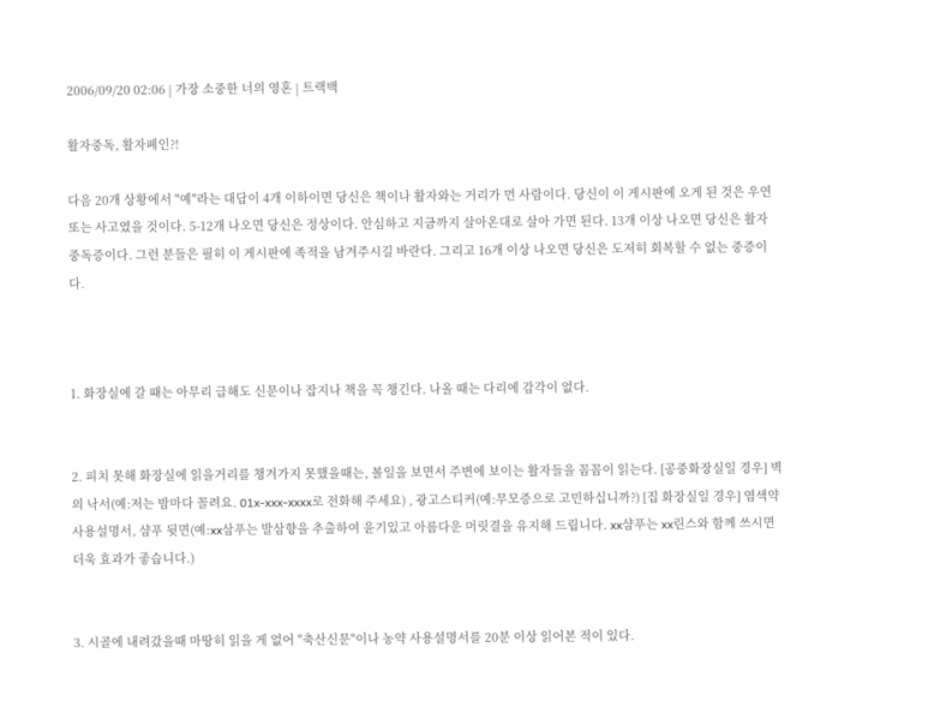2006/09/20 02:06 | 가장 소중한 너의 영혼 | 트랙백

활자중독, 활자폐인?!

다음 20개 상황에서 "예"라는 대답이 4개 이하이면 당신은 책이나 활자와는 거리가 먼 사람이다. 당신이 이 게시판에 오게 된 것은 우연 또는 사고였을 것이다. 5-12개 나오면 당신은 정상이다. 안심하고 지금까지 살아온대로 살아 가면 된다. 13개 이상 나오면 당신은 활자중독증이다. 그런 분들은 필히 이 게시판에 족적을 남겨주시길 바란다. 그리고 16개 이상 나오면 당신은 도저히 회복할 수 없는 중증이다.



1. 화장실에 갈 때는 아무리 급해도 신문이나 잡지나 책을 꼭 챙긴다. 나올 때는 다리에 감각이 없다.


2. 피치 못해 화장실에 읽을거리를 챙겨가지 못했을때는, 볼일을 보면서 주변에 보이는 활자들을 꼼꼼이 읽는다. [공중화장실일 경우] 벽의 낙서(예:저는 밤마다 꼴려요. 01x-xxx-xxxx로 전화해 주세요) , 광고스티커(예:무모증으로 고민하십니까?) [집 화장실일 경우] 염색약 사용설명서, 샴푸 뒷면(예:xx삼푸는 발삼향을 추출하여 윤기있고 아름다운 머릿결을 유지해 드립니다. xx샴푸는 xx린스와 함께 쓰시면 더욱 효과가 좋습니다.)


3. 시골에 내려갔을때 마땅히 읽을 게 없어 "축산신문"이나 농약 사용설명서를 20분 이상 읽어본 적이 있다.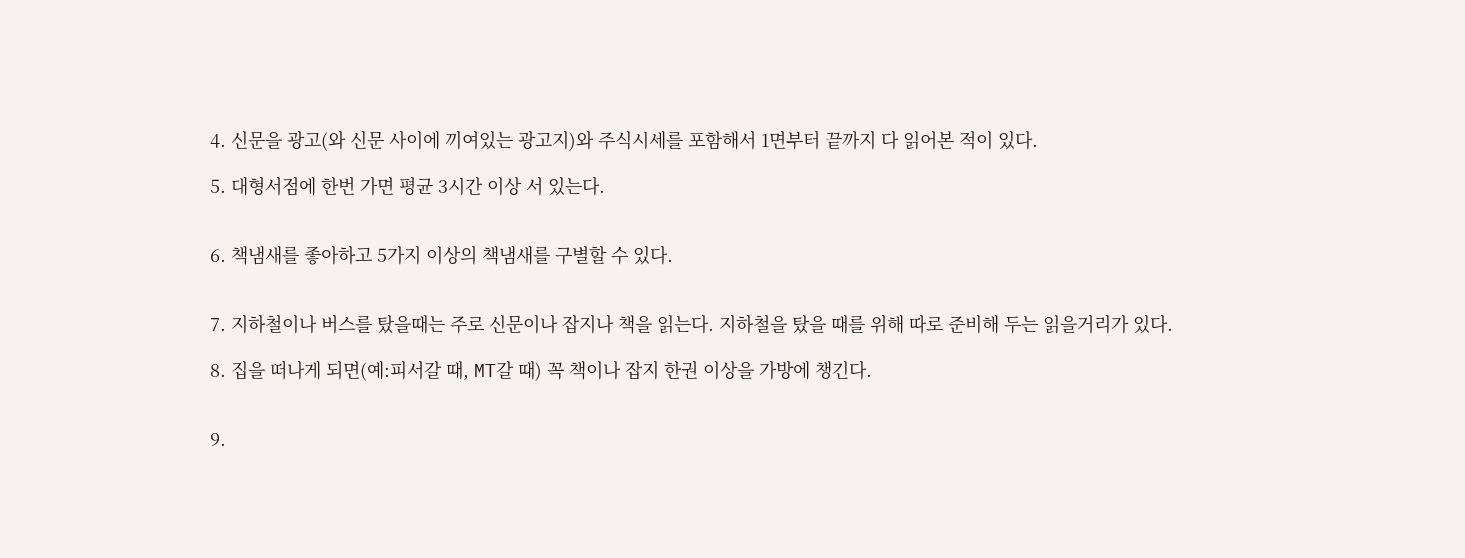4. 신문을 광고(와 신문 사이에 끼여있는 광고지)와 주식시세를 포함해서 1면부터 끝까지 다 읽어본 적이 있다.

5. 대형서점에 한번 가면 평균 3시간 이상 서 있는다.


6. 책냄새를 좋아하고 5가지 이상의 책냄새를 구별할 수 있다.


7. 지하철이나 버스를 탔을때는 주로 신문이나 잡지나 책을 읽는다. 지하철을 탔을 때를 위해 따로 준비해 두는 읽을거리가 있다.

8. 집을 떠나게 되면(예:피서갈 때, MT갈 때) 꼭 책이나 잡지 한권 이상을 가방에 챙긴다.


9.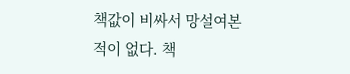책값이 비싸서 망설여본 적이 없다. 책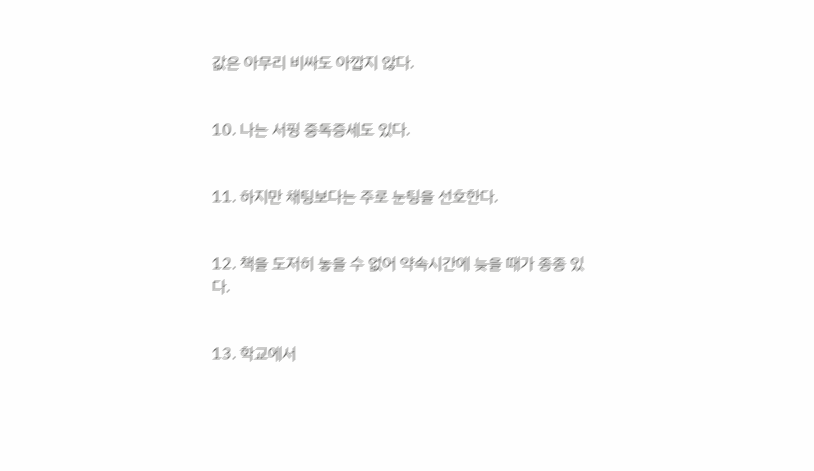값은 아무리 비싸도 아깝지 않다.


10. 나는 서핑 중독증세도 있다.


11. 하지만 채팅보다는 주로 눈팅을 선호한다.


12. 책을 도저히 놓을 수 없어 약속시간에 늦을 때가 종종 있다.


13. 학교에서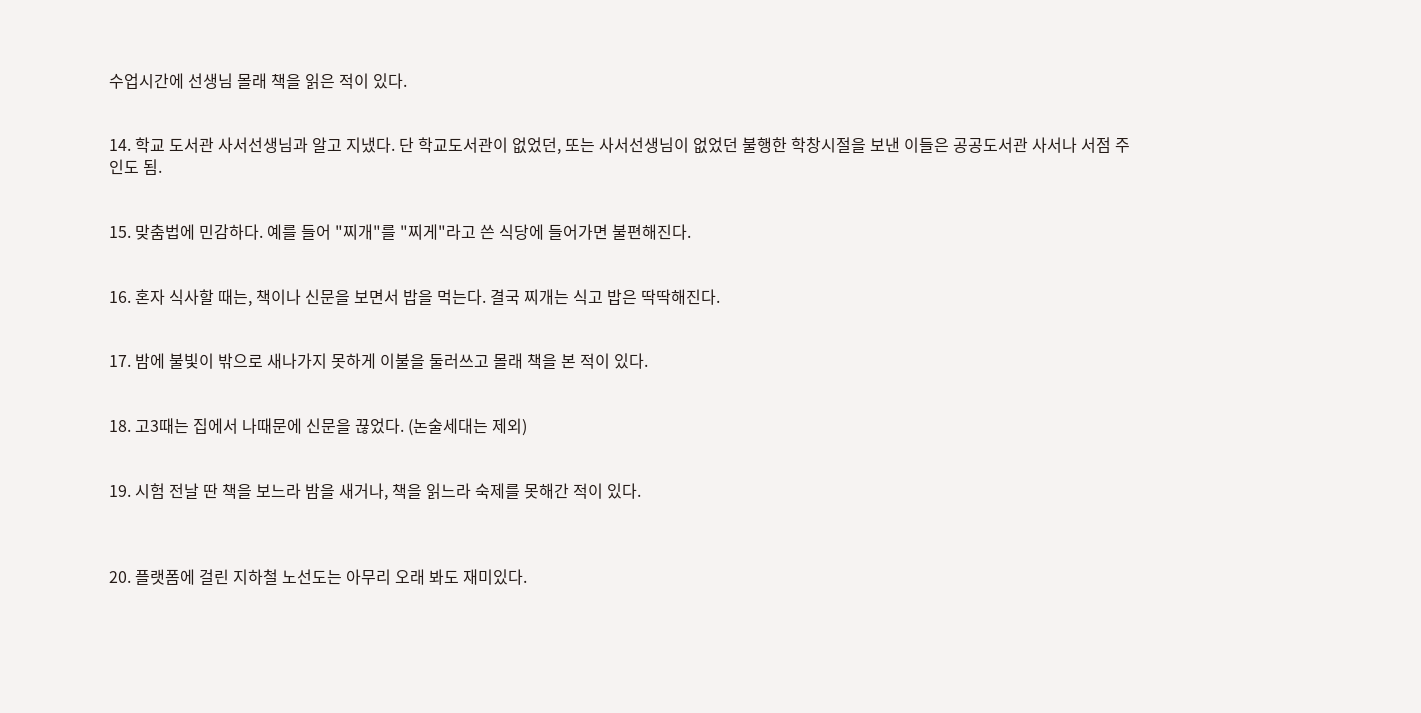수업시간에 선생님 몰래 책을 읽은 적이 있다.


14. 학교 도서관 사서선생님과 알고 지냈다. 단 학교도서관이 없었던, 또는 사서선생님이 없었던 불행한 학창시절을 보낸 이들은 공공도서관 사서나 서점 주인도 됨.


15. 맞춤법에 민감하다. 예를 들어 "찌개"를 "찌게"라고 쓴 식당에 들어가면 불편해진다.


16. 혼자 식사할 때는, 책이나 신문을 보면서 밥을 먹는다. 결국 찌개는 식고 밥은 딱딱해진다.


17. 밤에 불빛이 밖으로 새나가지 못하게 이불을 둘러쓰고 몰래 책을 본 적이 있다.


18. 고3때는 집에서 나때문에 신문을 끊었다. (논술세대는 제외)


19. 시험 전날 딴 책을 보느라 밤을 새거나, 책을 읽느라 숙제를 못해간 적이 있다.



20. 플랫폼에 걸린 지하철 노선도는 아무리 오래 봐도 재미있다.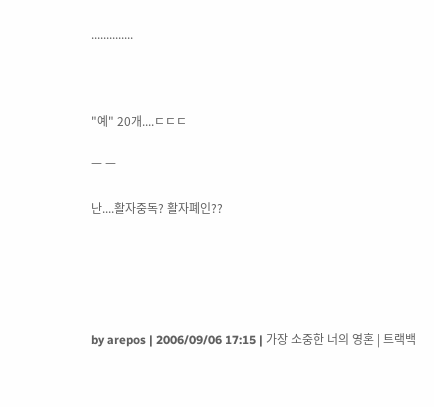..............



"예" 20개....ㄷㄷㄷ

ㅡ ㅡ

난....활자중독? 활자폐인??





by arepos | 2006/09/06 17:15 | 가장 소중한 너의 영혼 | 트랙백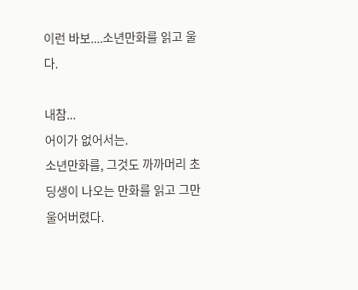이런 바보....소년만화를 읽고 울다.

내참...
어이가 없어서는.
소년만화를, 그것도 까까머리 초딩생이 나오는 만화를 읽고 그만 울어버렸다.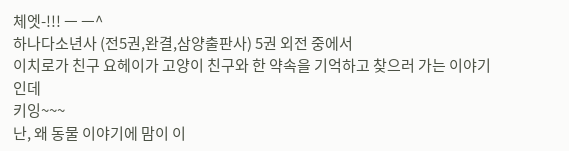체엣-!!! ㅡ ㅡ^
하나다소년사 (전5권,완결,삼양출판사) 5권 외전 중에서
이치로가 친구 요헤이가 고양이 친구와 한 약속을 기억하고 찾으러 가는 이야기인데
키잉~~~
난, 왜 동물 이야기에 맘이 이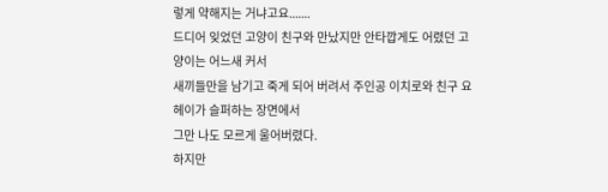렇게 약해지는 거냐고요.......
드디어 잊었던 고양이 친구와 만났지만 안타깝게도 어렸던 고양이는 어느새 커서
새끼들만을 남기고 죽게 되어 버려서 주인공 이치로와 친구 요헤이가 슬퍼하는 장면에서
그만 나도 모르게 울어버렸다.
하지만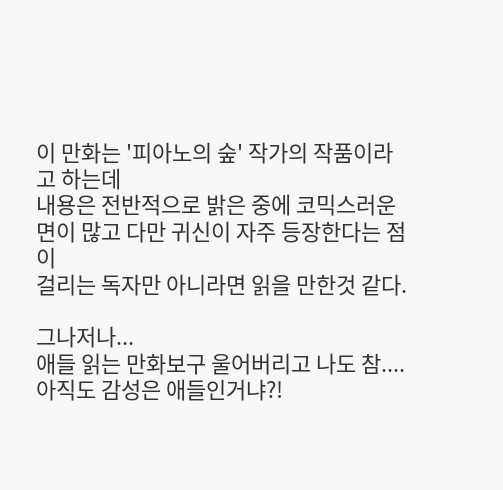이 만화는 '피아노의 숲' 작가의 작품이라고 하는데
내용은 전반적으로 밝은 중에 코믹스러운 면이 많고 다만 귀신이 자주 등장한다는 점이
걸리는 독자만 아니라면 읽을 만한것 같다.

그나저나...
애들 읽는 만화보구 울어버리고 나도 참....아직도 감성은 애들인거냐?!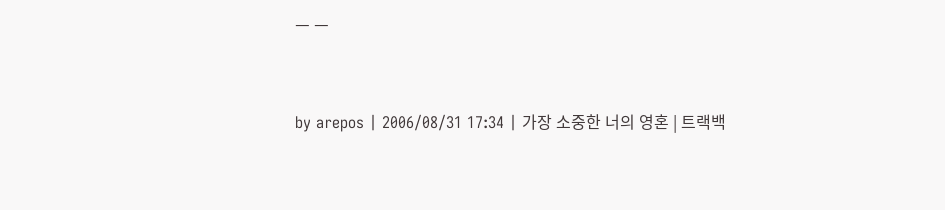ㅡ ㅡ


by arepos | 2006/08/31 17:34 | 가장 소중한 너의 영혼 | 트랙백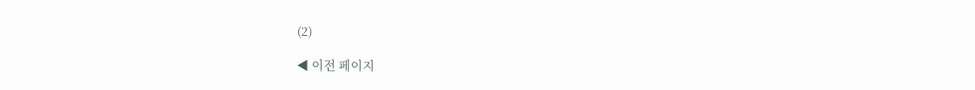(2)

◀ 이전 페이지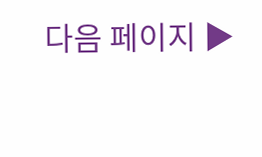다음 페이지 ▶